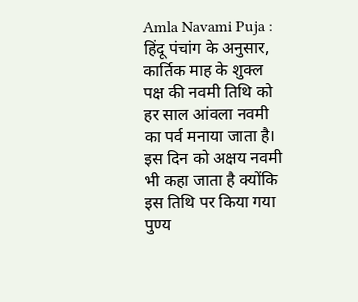Amla Navami Puja : हिंदू पंचांग के अनुसार, कार्तिक माह के शुक्ल पक्ष की नवमी तिथि को हर साल आंवला नवमी का पर्व मनाया जाता है। इस दिन को अक्षय नवमी भी कहा जाता है क्योंकि इस तिथि पर किया गया पुण्य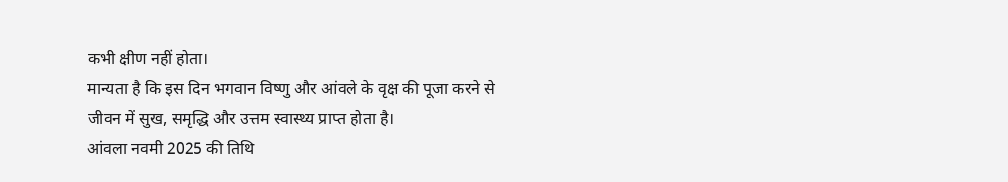कभी क्षीण नहीं होता।
मान्यता है कि इस दिन भगवान विष्णु और आंवले के वृक्ष की पूजा करने से जीवन में सुख, समृद्धि और उत्तम स्वास्थ्य प्राप्त होता है।
आंवला नवमी 2025 की तिथि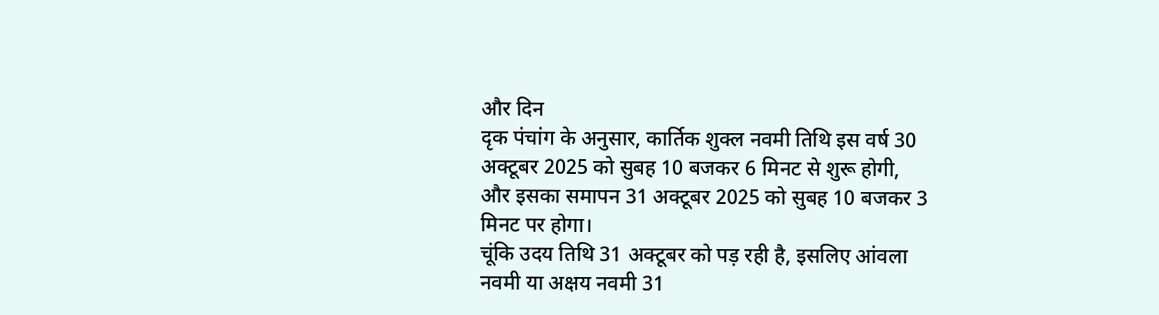और दिन
दृक पंचांग के अनुसार, कार्तिक शुक्ल नवमी तिथि इस वर्ष 30 अक्टूबर 2025 को सुबह 10 बजकर 6 मिनट से शुरू होगी,
और इसका समापन 31 अक्टूबर 2025 को सुबह 10 बजकर 3 मिनट पर होगा।
चूंकि उदय तिथि 31 अक्टूबर को पड़ रही है, इसलिए आंवला नवमी या अक्षय नवमी 31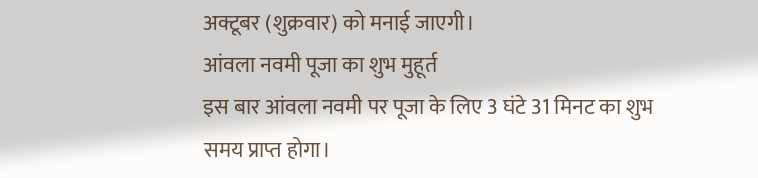अक्टूबर (शुक्रवार) को मनाई जाएगी।
आंवला नवमी पूजा का शुभ मुहूर्त
इस बार आंवला नवमी पर पूजा के लिए 3 घंटे 31 मिनट का शुभ समय प्राप्त होगा।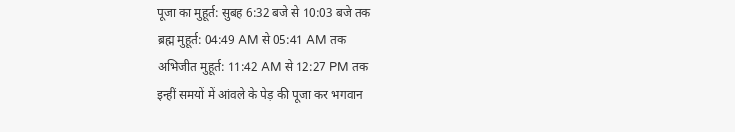पूजा का मुहूर्त: सुबह 6:32 बजे से 10:03 बजे तक
ब्रह्म मुहूर्त: 04:49 AM से 05:41 AM तक
अभिजीत मुहूर्त: 11:42 AM से 12:27 PM तक
इन्हीं समयों में आंवले के पेड़ की पूजा कर भगवान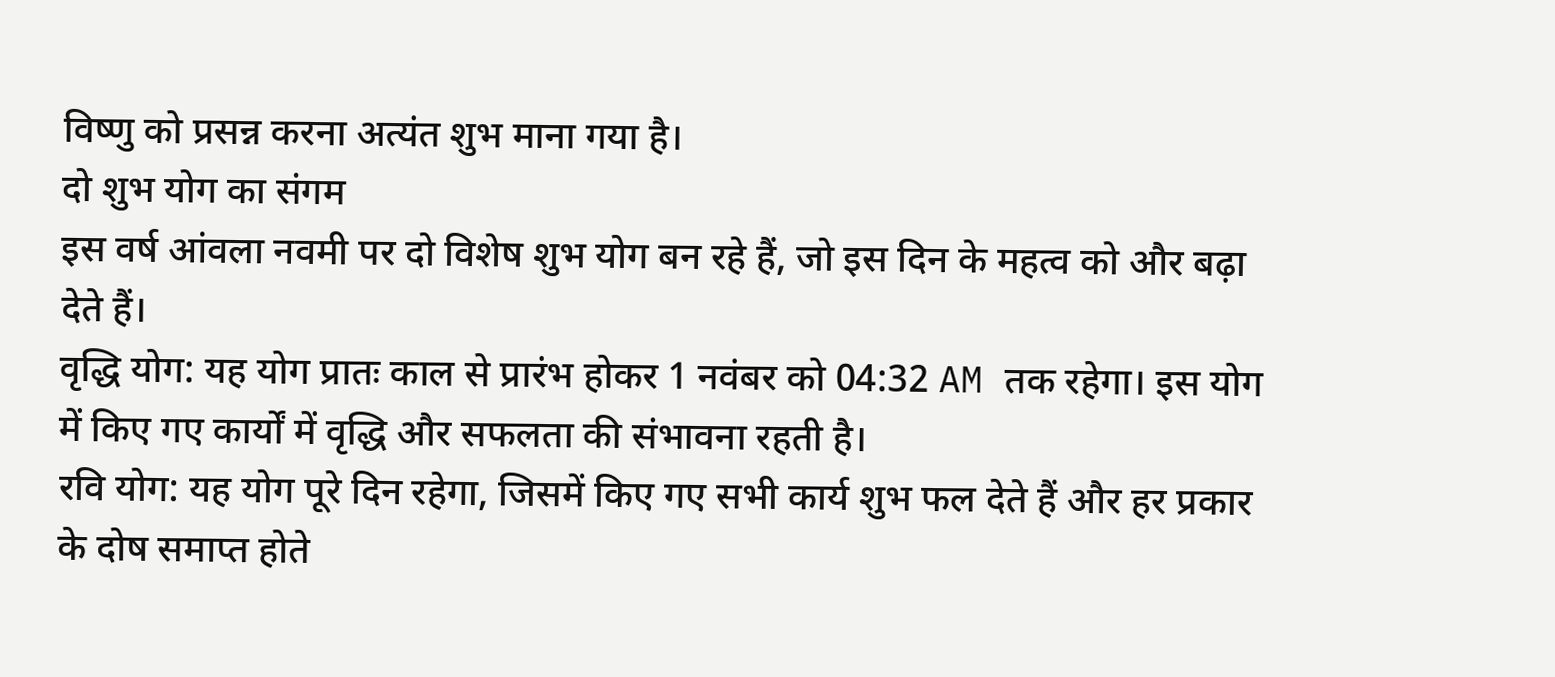विष्णु को प्रसन्न करना अत्यंत शुभ माना गया है।
दो शुभ योग का संगम
इस वर्ष आंवला नवमी पर दो विशेष शुभ योग बन रहे हैं, जो इस दिन के महत्व को और बढ़ा देते हैं।
वृद्धि योग: यह योग प्रातः काल से प्रारंभ होकर 1 नवंबर को 04:32 AM तक रहेगा। इस योग में किए गए कार्यों में वृद्धि और सफलता की संभावना रहती है।
रवि योग: यह योग पूरे दिन रहेगा, जिसमें किए गए सभी कार्य शुभ फल देते हैं और हर प्रकार के दोष समाप्त होते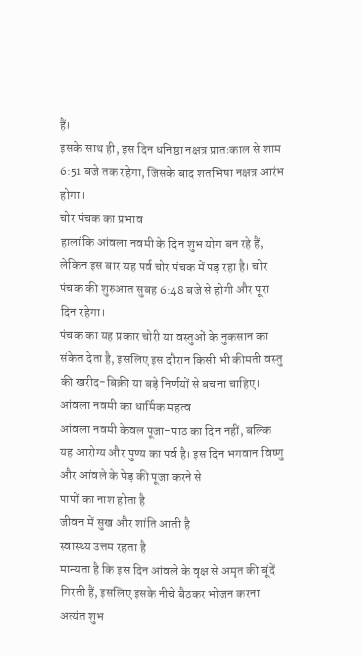हैं।
इसके साथ ही, इस दिन धनिष्ठा नक्षत्र प्रातःकाल से शाम 6:51 बजे तक रहेगा, जिसके बाद शतभिषा नक्षत्र आरंभ होगा।
चोर पंचक का प्रभाव
हालांकि आंवला नवमी के दिन शुभ योग बन रहे हैं, लेकिन इस बार यह पर्व चोर पंचक में पड़ रहा है। चोर पंचक की शुरुआत सुबह 6:48 बजे से होगी और पूरा दिन रहेगा।
पंचक का यह प्रकार चोरी या वस्तुओं के नुकसान का संकेत देता है, इसलिए इस दौरान किसी भी कीमती वस्तु की खरीद-बिक्री या बड़े निर्णयों से बचना चाहिए।
आंवला नवमी का धार्मिक महत्व
आंवला नवमी केवल पूजा-पाठ का दिन नहीं, बल्कि यह आरोग्य और पुण्य का पर्व है। इस दिन भगवान विष्णु और आंवले के पेड़ की पूजा करने से
पापों का नाश होता है
जीवन में सुख और शांति आती है
स्वास्थ्य उत्तम रहता है
मान्यता है कि इस दिन आंवले के वृक्ष से अमृत की बूंदें गिरती हैं, इसलिए इसके नीचे बैठकर भोजन करना अत्यंत शुभ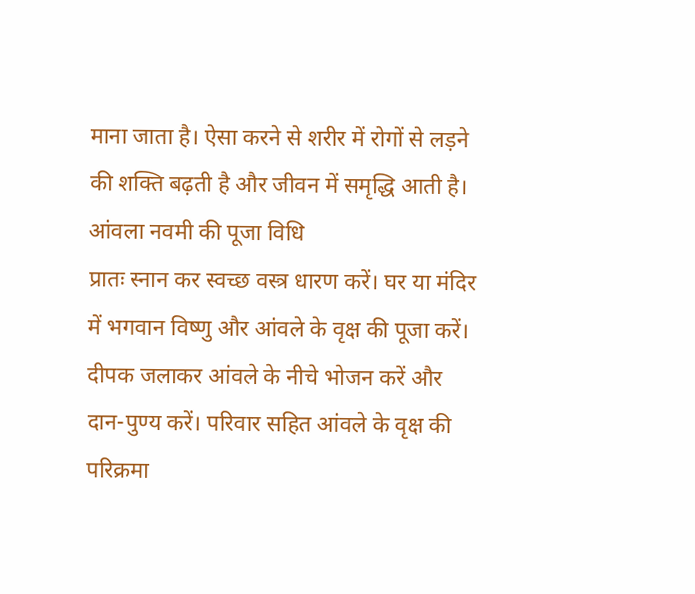माना जाता है। ऐसा करने से शरीर में रोगों से लड़ने की शक्ति बढ़ती है और जीवन में समृद्धि आती है।
आंवला नवमी की पूजा विधि
प्रातः स्नान कर स्वच्छ वस्त्र धारण करें। घर या मंदिर में भगवान विष्णु और आंवले के वृक्ष की पूजा करें।
दीपक जलाकर आंवले के नीचे भोजन करें और दान-पुण्य करें। परिवार सहित आंवले के वृक्ष की परिक्रमा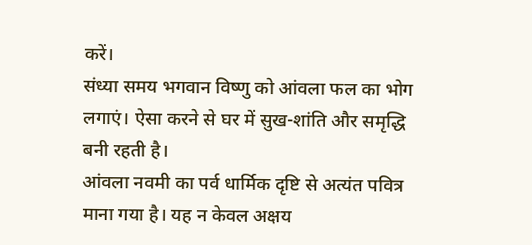करें।
संध्या समय भगवान विष्णु को आंवला फल का भोग लगाएं। ऐसा करने से घर में सुख-शांति और समृद्धि बनी रहती है।
आंवला नवमी का पर्व धार्मिक दृष्टि से अत्यंत पवित्र माना गया है। यह न केवल अक्षय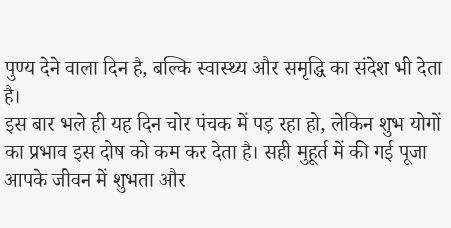पुण्य देने वाला दिन है, बल्कि स्वास्थ्य और समृद्धि का संदेश भी देता है।
इस बार भले ही यह दिन चोर पंचक में पड़ रहा हो, लेकिन शुभ योगों का प्रभाव इस दोष को कम कर देता है। सही मुहूर्त में की गई पूजा आपके जीवन में शुभता और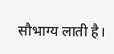सौभाग्य लाती है।